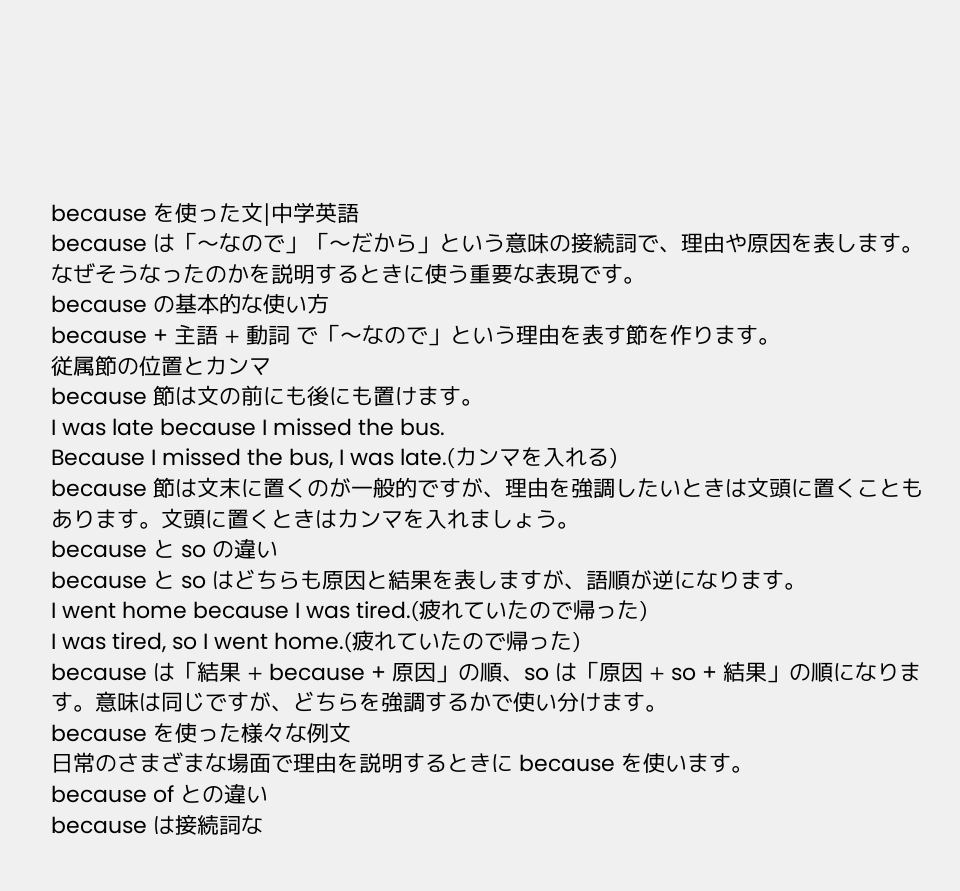because を使った文|中学英語
because は「〜なので」「〜だから」という意味の接続詞で、理由や原因を表します。なぜそうなったのかを説明するときに使う重要な表現です。
because の基本的な使い方
because + 主語 + 動詞 で「〜なので」という理由を表す節を作ります。
従属節の位置とカンマ
because 節は文の前にも後にも置けます。
I was late because I missed the bus.
Because I missed the bus, I was late.(カンマを入れる)
because 節は文末に置くのが一般的ですが、理由を強調したいときは文頭に置くこともあります。文頭に置くときはカンマを入れましょう。
because と so の違い
because と so はどちらも原因と結果を表しますが、語順が逆になります。
I went home because I was tired.(疲れていたので帰った)
I was tired, so I went home.(疲れていたので帰った)
because は「結果 + because + 原因」の順、so は「原因 + so + 結果」の順になります。意味は同じですが、どちらを強調するかで使い分けます。
because を使った様々な例文
日常のさまざまな場面で理由を説明するときに because を使います。
because of との違い
because は接続詞な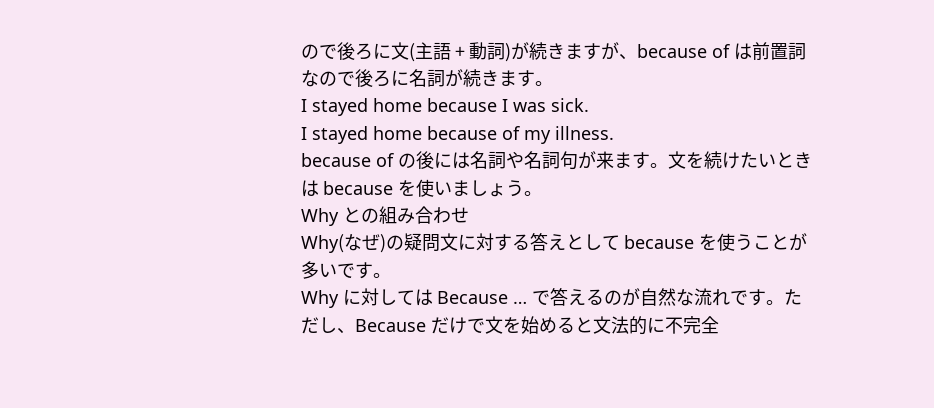ので後ろに文(主語 + 動詞)が続きますが、because of は前置詞なので後ろに名詞が続きます。
I stayed home because I was sick.
I stayed home because of my illness.
because of の後には名詞や名詞句が来ます。文を続けたいときは because を使いましょう。
Why との組み合わせ
Why(なぜ)の疑問文に対する答えとして because を使うことが多いです。
Why に対しては Because … で答えるのが自然な流れです。ただし、Because だけで文を始めると文法的に不完全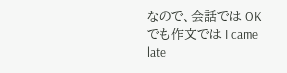なので、会話では OK でも作文では I came late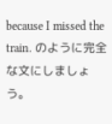because I missed the train. のように完全な文にしましょう。